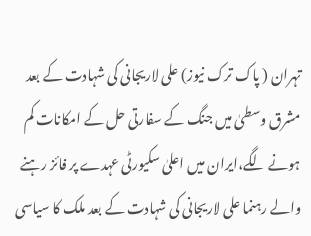تہران ( پاک ترک نیوز) علی لاریجانی کی شہادت کے بعد مشرق وسطیٰ میں جنگ کے سفارتی حل کے امکانات کم ہونے لگے،ایران میں اعلیٰ سکیورٹی عہدے پر فائز رہنے والے رہنما علی لاریجانی کی شہادت کے بعد ملک کا سیاسی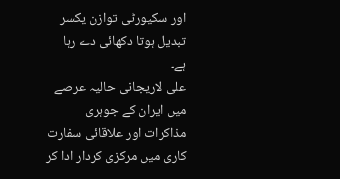اور سکیورٹی توازن یکسر تبدیل ہوتا دکھائی دے رہا ہے۔
علی لاریجانی حالیہ عرصے میں ایران کے جوہری مذاکرات اور علاقائی سفارت کاری میں مرکزی کردار ادا کر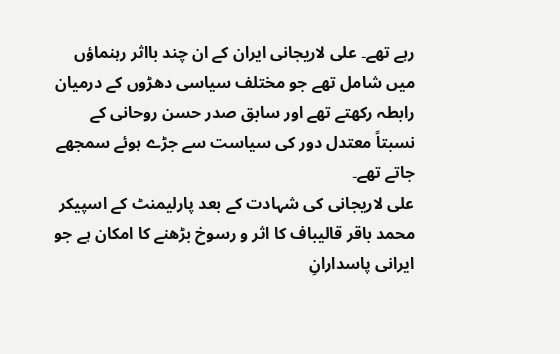رہے تھے۔ علی لاریجانی ایران کے ان چند بااثر رہنماؤں میں شامل تھے جو مختلف سیاسی دھڑوں کے درمیان رابطہ رکھتے تھے اور سابق صدر حسن روحانی کے نسبتاً معتدل دور کی سیاست سے جڑے ہوئے سمجھے جاتے تھے۔
علی لاریجانی کی شہادت کے بعد پارلیمنٹ کے اسپیکر محمد باقر قالیباف کا اثر و رسوخ بڑھنے کا امکان ہے جو ایرانی پاسدارانِ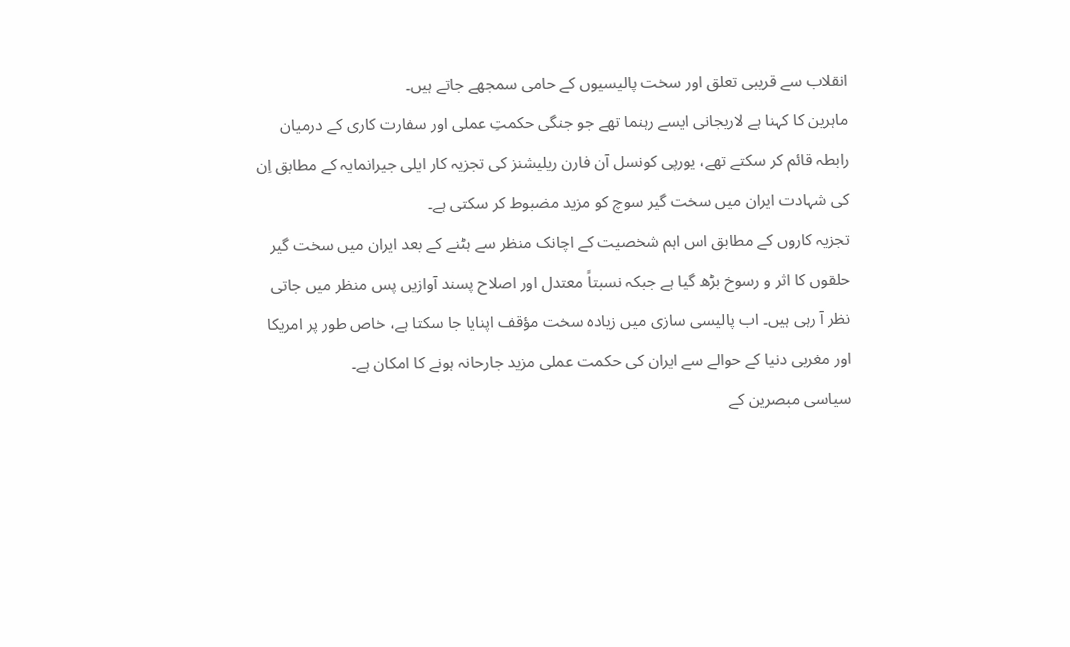انقلاب سے قریبی تعلق اور سخت پالیسیوں کے حامی سمجھے جاتے ہیں۔
ماہرین کا کہنا ہے لاریجانی ایسے رہنما تھے جو جنگی حکمتِ عملی اور سفارت کاری کے درمیان رابطہ قائم کر سکتے تھے، یورپی کونسل آن فارن ریلیشنز کی تجزیہ کار ایلی جیرانمایہ کے مطابق اِن کی شہادت ایران میں سخت گیر سوچ کو مزید مضبوط کر سکتی ہے۔
تجزیہ کاروں کے مطابق اس اہم شخصیت کے اچانک منظر سے ہٹنے کے بعد ایران میں سخت گیر حلقوں کا اثر و رسوخ بڑھ گیا ہے جبکہ نسبتاً معتدل اور اصلاح پسند آوازیں پس منظر میں جاتی نظر آ رہی ہیں۔ اب پالیسی سازی میں زیادہ سخت مؤقف اپنایا جا سکتا ہے، خاص طور پر امریکا اور مغربی دنیا کے حوالے سے ایران کی حکمت عملی مزید جارحانہ ہونے کا امکان ہے۔
سیاسی مبصرین کے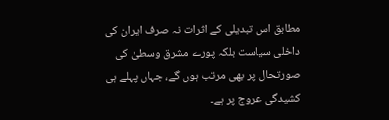مطابق اس تبدیلی کے اثرات نہ صرف ایران کی داخلی سیاست بلکہ پورے مشرق وسطیٰ کی صورتحال پر بھی مرتب ہوں گے، جہاں پہلے ہی کشیدگی عروج پر ہے۔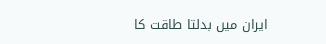ایران میں بدلتا طاقت کا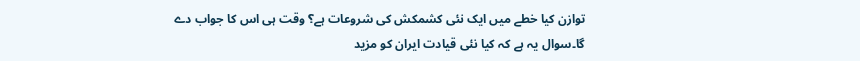توازن کیا خطے میں ایک نئی کشمکش کی شروعات ہے؟ وقت ہی اس کا جواب دے گا۔سوال یہ ہے کہ کیا نئی قیادت ایران کو مزید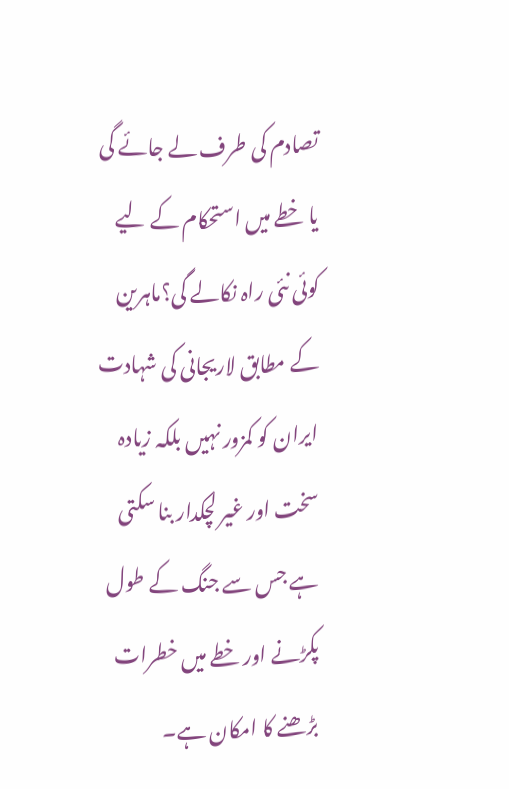تصادم کی طرف لے جائے گی یا خطے میں استحکام کے لیے کوئی نئی راہ نکالے گی؟ماہرین کے مطابق لاریجانی کی شہادت ایران کو کمزور نہیں بلکہ زیادہ سخت اور غیر لچکدار بنا سکتی ہے جس سے جنگ کے طول پکڑنے اور خطے میں خطرات بڑھنے کا امکان ہے۔